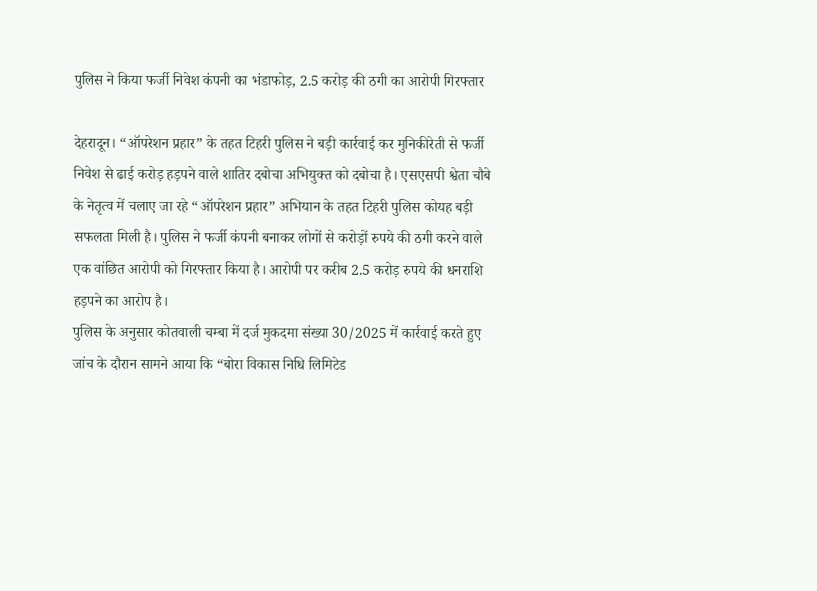पुलिस ने किया फर्जी निवेश कंपनी का भंडाफोड़, 2.5 करोड़ की ठगी का आरोपी गिरफ्तार

देहरादून। “ऑपरेशन प्रहार” के तहत टिहरी पुलिस ने बड़ी कार्रवाई कर मुनिकीरेती से फर्जी निवेश से ढाई करोड़ हड़पने वाले शातिर दबोचा अभियुक्त को दबोचा है। एसएसपी श्वेता चौबे के नेतृत्व में चलाए जा रहे “ऑपरेशन प्रहार” अभियान के तहत टिहरी पुलिस कोयह बड़ी सफलता मिली है। पुलिस ने फर्जी कंपनी बनाकर लोगों से करोड़ों रुपये की ठगी करने वाले एक वांछित आरोपी को गिरफ्तार किया है। आरोपी पर करीब 2.5 करोड़ रुपये की धनराशि हड़पने का आरोप है।
पुलिस के अनुसार कोतवाली चम्बा में दर्ज मुकदमा संख्या 30/2025 में कार्रवाई करते हुए जांच के दौरान सामने आया कि “बोरा विकास निधि लिमिटेड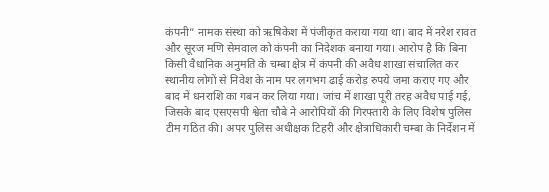कंपनी” नामक संस्था को ऋषिकेश में पंजीकृत कराया गया था। बाद में नरेश रावत और सूरज मणि सेमवाल को कंपनी का निदेशक बनाया गया। आरोप है कि बिना किसी वैधानिक अनुमति के चम्बा क्षेत्र में कंपनी की अवैध शाखा संचालित कर स्थानीय लोगों से निवेश के नाम पर लगभग ढाई करोड़ रुपये जमा कराए गए और बाद में धनराशि का गबन कर लिया गया। जांच में शाखा पूरी तरह अवैध पाई गई, जिसके बाद एसएसपी श्वेता चौबे ने आरोपियों की गिरफ्तारी के लिए विशेष पुलिस टीम गठित की। अपर पुलिस अधीक्षक टिहरी और क्षेत्राधिकारी चम्बा के निर्देशन में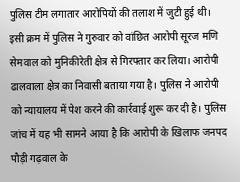पुलिस टीम लगातार आरोपियों की तलाश में जुटी हुई थी।
इसी क्रम में पुलिस ने गुरुवार को वांछित आरोपी सूरज मणि सेमवाल को मुनिकीरेती क्षेत्र से गिरफ्तार कर लिया। आरोपी ढालवाला क्षेत्र का निवासी बताया गया है। पुलिस ने आरोपी को न्यायालय में पेश करने की कार्रवाई शुरू कर दी है। पुलिस जांच में यह भी सामने आया है कि आरोपी के खिलाफ जनपद पौड़ी गढ़वाल के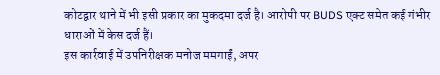कोटद्वार थाने में भी इसी प्रकार का मुकदमा दर्ज है। आरोपी पर BUDS एक्ट समेत कई गंभीर धाराओं में केस दर्ज हैं।
इस कार्रवाई में उपनिरीक्षक मनोज ममगाईं, अपर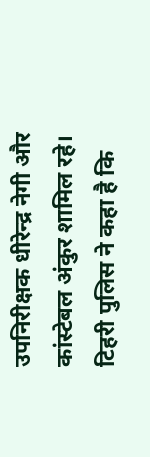उपनिरीक्षक धीरेन्द्र नेगी और कांस्टेबल अंकुर शामिल रहे। टिहरी पुलिस ने कहा है कि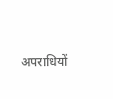अपराधियों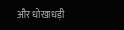और धोखाधड़ी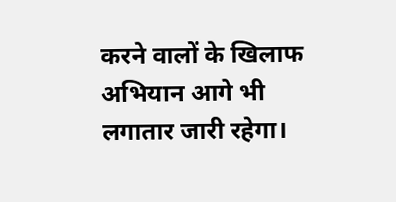करने वालों के खिलाफ अभियान आगे भी लगातार जारी रहेगा।